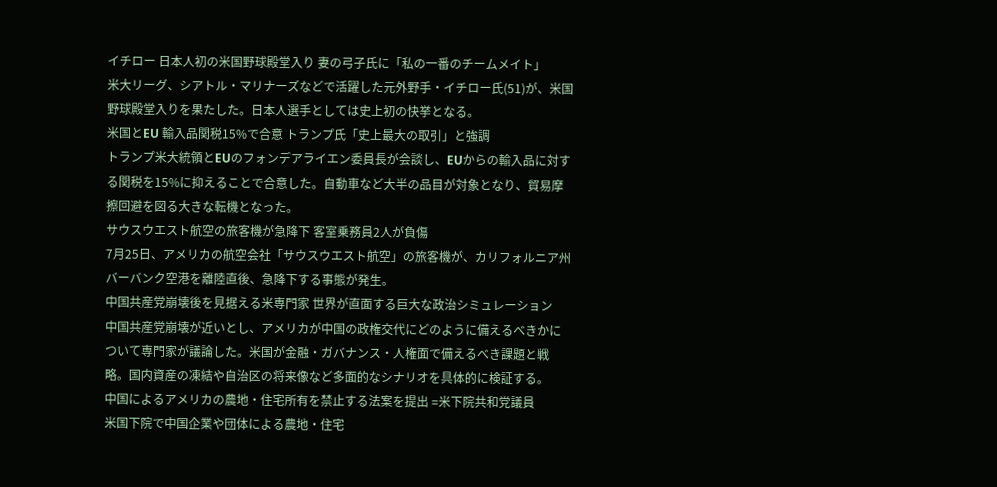イチロー 日本人初の米国野球殿堂入り 妻の弓子氏に「私の一番のチームメイト」
米大リーグ、シアトル・マリナーズなどで活躍した元外野手・イチロー氏(51)が、米国野球殿堂入りを果たした。日本人選手としては史上初の快挙となる。
米国とEU 輸入品関税15%で合意 トランプ氏「史上最大の取引」と強調
トランプ米大統領とEUのフォンデアライエン委員長が会談し、EUからの輸入品に対する関税を15%に抑えることで合意した。自動車など大半の品目が対象となり、貿易摩擦回避を図る大きな転機となった。
サウスウエスト航空の旅客機が急降下 客室乗務員2人が負傷
7月25日、アメリカの航空会社「サウスウエスト航空」の旅客機が、カリフォルニア州バーバンク空港を離陸直後、急降下する事態が発生。
中国共産党崩壊後を見据える米専門家 世界が直面する巨大な政治シミュレーション
中国共産党崩壊が近いとし、アメリカが中国の政権交代にどのように備えるべきかについて専門家が議論した。米国が金融・ガバナンス・人権面で備えるべき課題と戦略。国内資産の凍結や自治区の将来像など多面的なシナリオを具体的に検証する。
中国によるアメリカの農地・住宅所有を禁止する法案を提出 =米下院共和党議員
米国下院で中国企業や団体による農地・住宅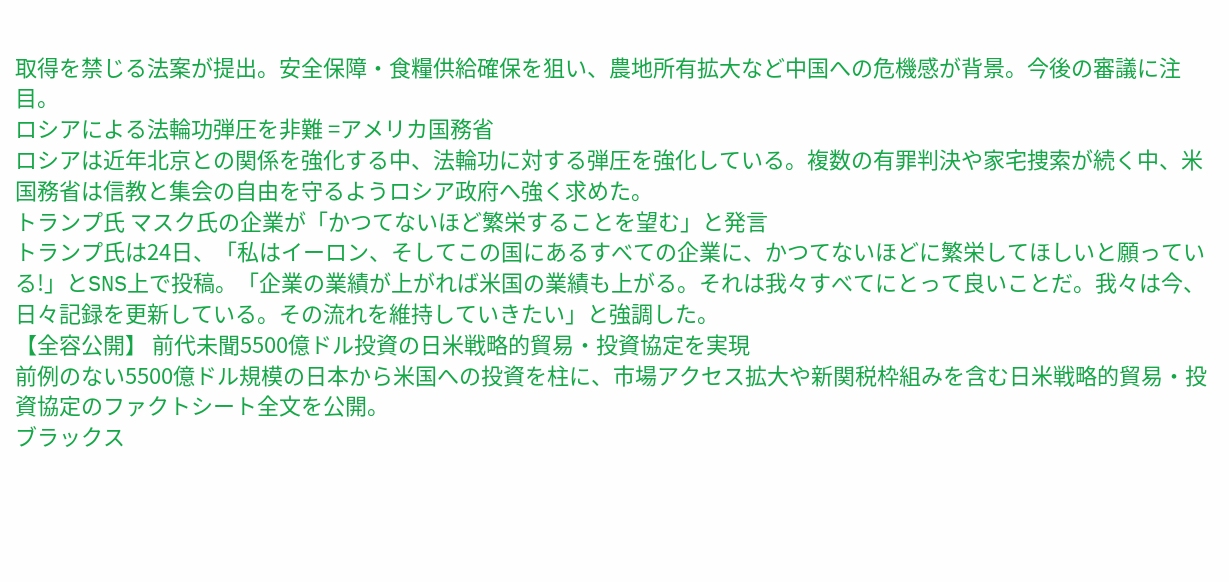取得を禁じる法案が提出。安全保障・食糧供給確保を狙い、農地所有拡大など中国への危機感が背景。今後の審議に注目。
ロシアによる法輪功弾圧を非難 =アメリカ国務省
ロシアは近年北京との関係を強化する中、法輪功に対する弾圧を強化している。複数の有罪判決や家宅捜索が続く中、米国務省は信教と集会の自由を守るようロシア政府へ強く求めた。
トランプ氏 マスク氏の企業が「かつてないほど繁栄することを望む」と発言
トランプ氏は24日、「私はイーロン、そしてこの国にあるすべての企業に、かつてないほどに繁栄してほしいと願っている!」とSNS上で投稿。「企業の業績が上がれば米国の業績も上がる。それは我々すべてにとって良いことだ。我々は今、日々記録を更新している。その流れを維持していきたい」と強調した。
【全容公開】 前代未聞5500億ドル投資の日米戦略的貿易・投資協定を実現
前例のない5500億ドル規模の日本から米国への投資を柱に、市場アクセス拡大や新関税枠組みを含む日米戦略的貿易・投資協定のファクトシート全文を公開。
ブラックス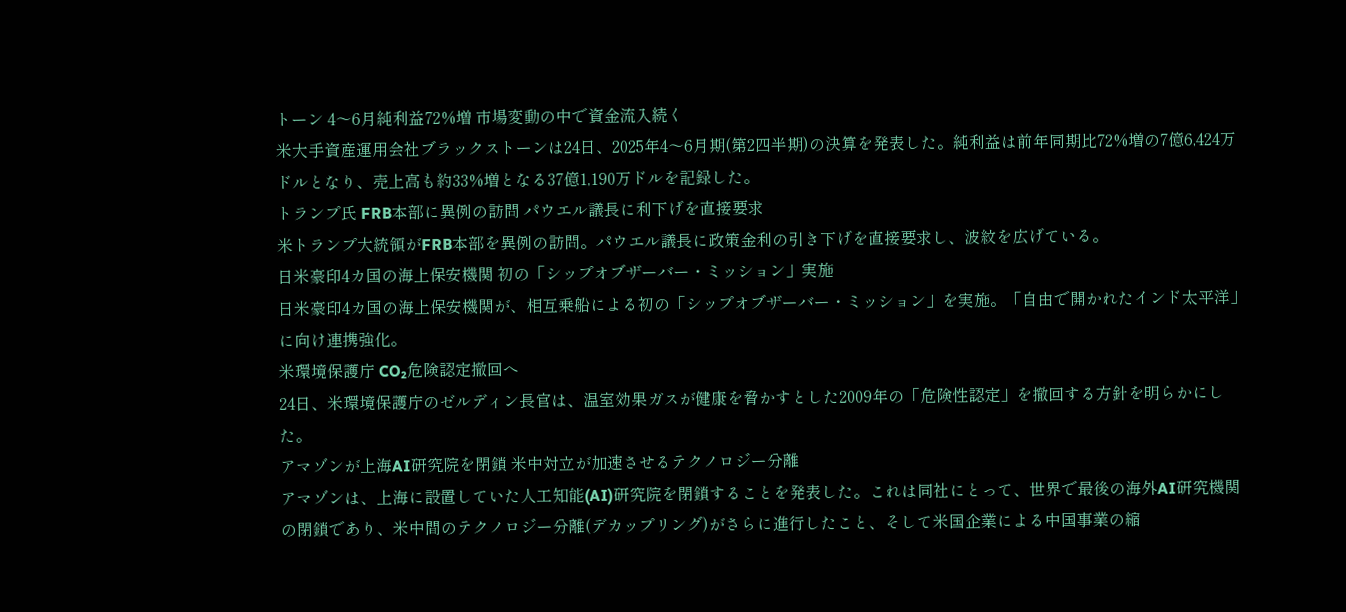トーン 4〜6月純利益72%増 市場変動の中で資金流入続く
米大手資産運用会社ブラックストーンは24日、2025年4〜6月期(第2四半期)の決算を発表した。純利益は前年同期比72%増の7億6,424万ドルとなり、売上高も約33%増となる37億1,190万ドルを記録した。
トランプ氏 FRB本部に異例の訪問 パウエル議長に利下げを直接要求
米トランプ大統領がFRB本部を異例の訪問。パウエル議長に政策金利の引き下げを直接要求し、波紋を広げている。
日米豪印4カ国の海上保安機関 初の「シップオブザーバー・ミッション」実施
日米豪印4カ国の海上保安機関が、相互乗船による初の「シップオブザーバー・ミッション」を実施。「自由で開かれたインド太平洋」に向け連携強化。
米環境保護庁 CO₂危険認定撤回へ
24日、米環境保護庁のゼルディン長官は、温室効果ガスが健康を脅かすとした2009年の「危険性認定」を撤回する方針を明らかにした。
アマゾンが上海AI研究院を閉鎖 米中対立が加速させるテクノロジー分離
アマゾンは、上海に設置していた人工知能(AI)研究院を閉鎖することを発表した。これは同社にとって、世界で最後の海外AI研究機関の閉鎖であり、米中間のテクノロジー分離(デカップリング)がさらに進行したこと、そして米国企業による中国事業の縮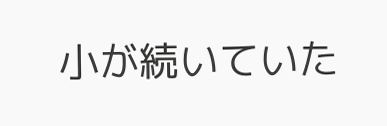小が続いていた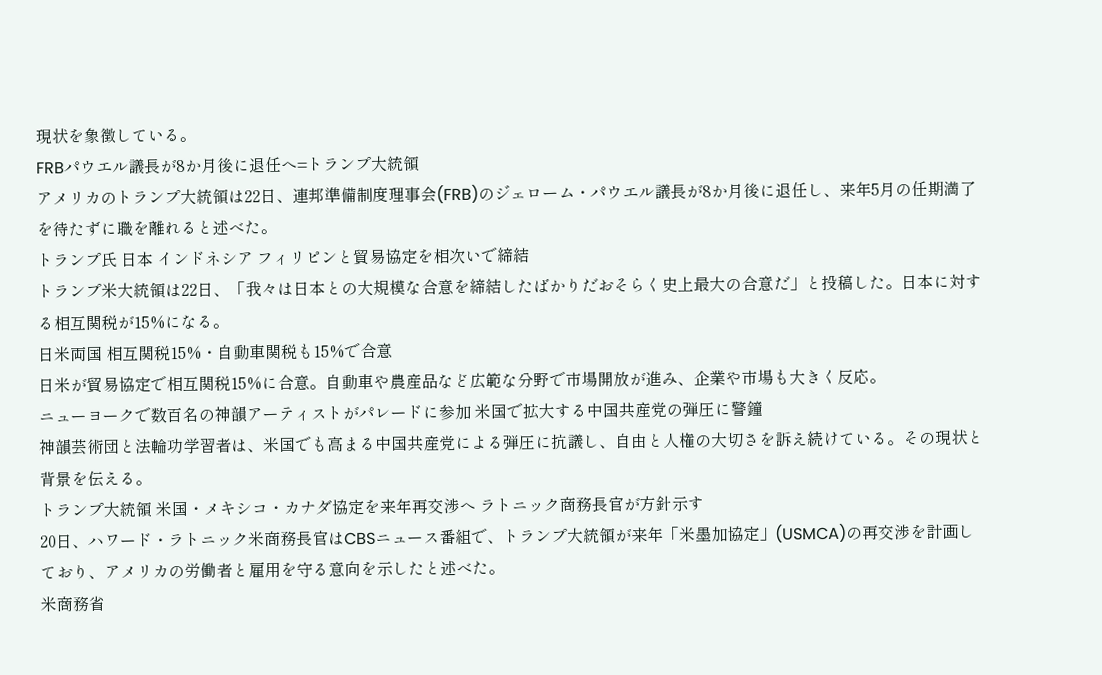現状を象徴している。
FRBパウエル議長が8か月後に退任へ=トランプ大統領
アメリカのトランプ大統領は22日、連邦準備制度理事会(FRB)のジェローム・パウエル議長が8か月後に退任し、来年5月の任期満了を待たずに職を離れると述べた。
トランプ氏 日本 インドネシア フィリピンと貿易協定を相次いで締結
トランプ米大統領は22日、「我々は日本との大規模な合意を締結したばかりだおそらく史上最大の合意だ」と投稿した。日本に対する相互関税が15%になる。
日米両国 相互関税15%・自動車関税も15%で合意
日米が貿易協定で相互関税15%に合意。自動車や農産品など広範な分野で市場開放が進み、企業や市場も大きく反応。
ニューヨークで数百名の神韻アーティストがパレードに参加 米国で拡大する中国共産党の弾圧に警鐘
神韻芸術団と法輪功学習者は、米国でも高まる中国共産党による弾圧に抗議し、自由と人権の大切さを訴え続けている。その現状と背景を伝える。
トランプ大統領 米国・メキシコ・カナダ協定を来年再交渉へ ラトニック商務長官が方針示す
20日、ハワード・ラトニック米商務長官はCBSニュース番組で、トランプ大統領が来年「米墨加協定」(USMCA)の再交渉を計画しており、アメリカの労働者と雇用を守る意向を示したと述べた。
米商務省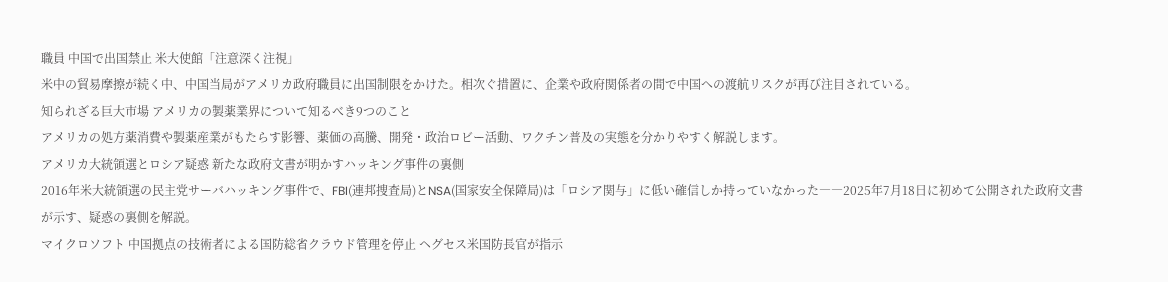職員 中国で出国禁止 米大使館「注意深く注視」
米中の貿易摩擦が続く中、中国当局がアメリカ政府職員に出国制限をかけた。相次ぐ措置に、企業や政府関係者の間で中国への渡航リスクが再び注目されている。
知られざる巨大市場 アメリカの製薬業界について知るべき9つのこと
アメリカの処方薬消費や製薬産業がもたらす影響、薬価の高騰、開発・政治ロビー活動、ワクチン普及の実態を分かりやすく解説します。
アメリカ大統領選とロシア疑惑 新たな政府文書が明かすハッキング事件の裏側
2016年米大統領選の民主党サーバハッキング事件で、FBI(連邦捜査局)とNSA(国家安全保障局)は「ロシア関与」に低い確信しか持っていなかった――2025年7月18日に初めて公開された政府文書が示す、疑惑の裏側を解説。
マイクロソフト 中国拠点の技術者による国防総省クラウド管理を停止 ヘグセス米国防長官が指示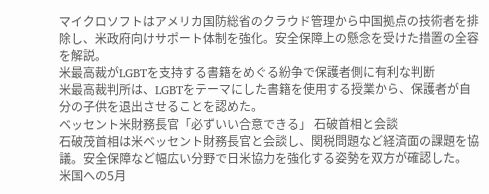マイクロソフトはアメリカ国防総省のクラウド管理から中国拠点の技術者を排除し、米政府向けサポート体制を強化。安全保障上の懸念を受けた措置の全容を解説。
米最高裁がLGBTを支持する書籍をめぐる紛争で保護者側に有利な判断
米最高裁判所は、LGBTをテーマにした書籍を使用する授業から、保護者が自分の子供を退出させることを認めた。
ベッセント米財務長官「必ずいい合意できる」 石破首相と会談
石破茂首相は米ベッセント財務長官と会談し、関税問題など経済面の課題を協議。安全保障など幅広い分野で日米協力を強化する姿勢を双方が確認した。
米国への5月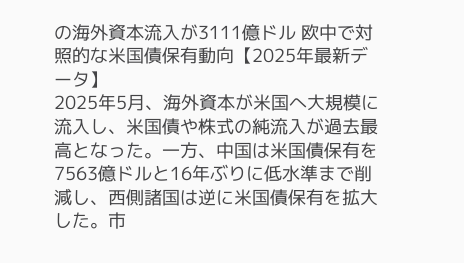の海外資本流入が3111億ドル 欧中で対照的な米国債保有動向【2025年最新データ】
2025年5月、海外資本が米国へ大規模に流入し、米国債や株式の純流入が過去最高となった。一方、中国は米国債保有を7563億ドルと16年ぶりに低水準まで削減し、西側諸国は逆に米国債保有を拡大した。市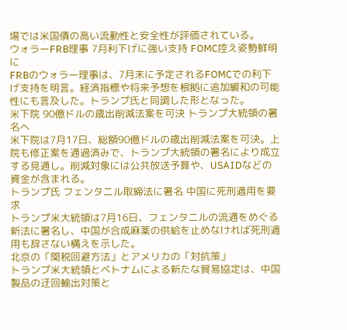場では米国債の高い流動性と安全性が評価されている。
ウォラーFRB理事 7月利下げに強い支持 FOMC控え姿勢鮮明に
FRBのウォラー理事は、7月末に予定されるFOMCでの利下げ支持を明言。経済指標や将来予想を根拠に追加緩和の可能性にも言及した。トランプ氏と同調した形となった。
米下院 90億ドルの歳出削減法案を可決 トランプ大統領の署名へ
米下院は7月17日、総額90億ドルの歳出削減法案を可決。上院も修正案を通過済みで、トランプ大統領の署名により成立する見通し。削減対象には公共放送予算や、USAIDなどの資金が含まれる。
トランプ氏 フェンタニル取締法に署名 中国に死刑適用を要求
トランプ米大統領は7月16日、フェンタニルの流通をめぐる新法に署名し、中国が合成麻薬の供給を止めなければ死刑適用も辞さない構えを示した。
北京の「関税回避方法」とアメリカの「対抗策」
トランプ米大統領とベトナムによる新たな貿易協定は、中国製品の迂回輸出対策と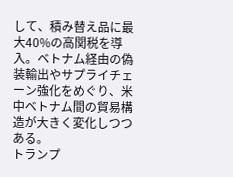して、積み替え品に最大40%の高関税を導入。ベトナム経由の偽装輸出やサプライチェーン強化をめぐり、米中ベトナム間の貿易構造が大きく変化しつつある。
トランプ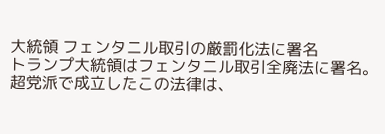大統領 フェンタニル取引の厳罰化法に署名
トランプ大統領はフェンタニル取引全廃法に署名。超党派で成立したこの法律は、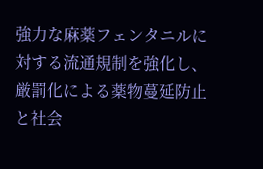強力な麻薬フェンタニルに対する流通規制を強化し、厳罰化による薬物蔓延防止と社会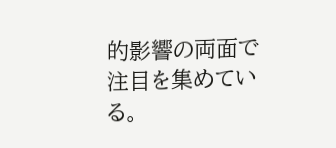的影響の両面で注目を集めている。